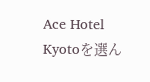Ace Hotel Kyotoを選ん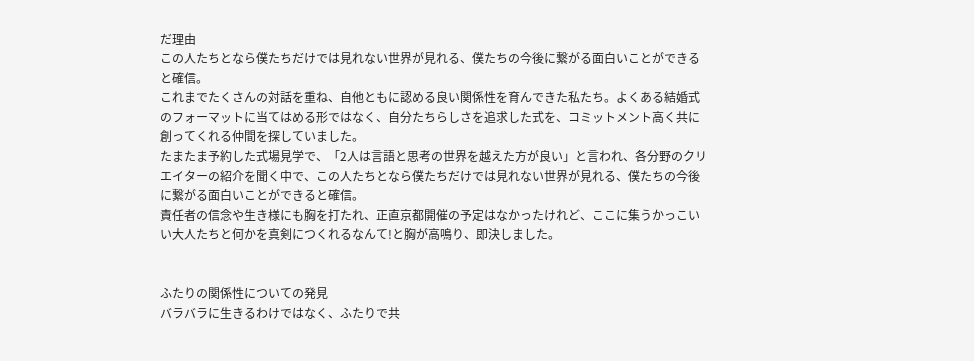だ理由
この人たちとなら僕たちだけでは見れない世界が見れる、僕たちの今後に繋がる面白いことができると確信。
これまでたくさんの対話を重ね、自他ともに認める良い関係性を育んできた私たち。よくある結婚式のフォーマットに当てはめる形ではなく、自分たちらしさを追求した式を、コミットメント高く共に創ってくれる仲間を探していました。
たまたま予約した式場見学で、「2人は言語と思考の世界を越えた方が良い」と言われ、各分野のクリエイターの紹介を聞く中で、この人たちとなら僕たちだけでは見れない世界が見れる、僕たちの今後に繋がる面白いことができると確信。
責任者の信念や生き様にも胸を打たれ、正直京都開催の予定はなかったけれど、ここに集うかっこいい大人たちと何かを真剣につくれるなんて!と胸が高鳴り、即決しました。


ふたりの関係性についての発見
バラバラに生きるわけではなく、ふたりで共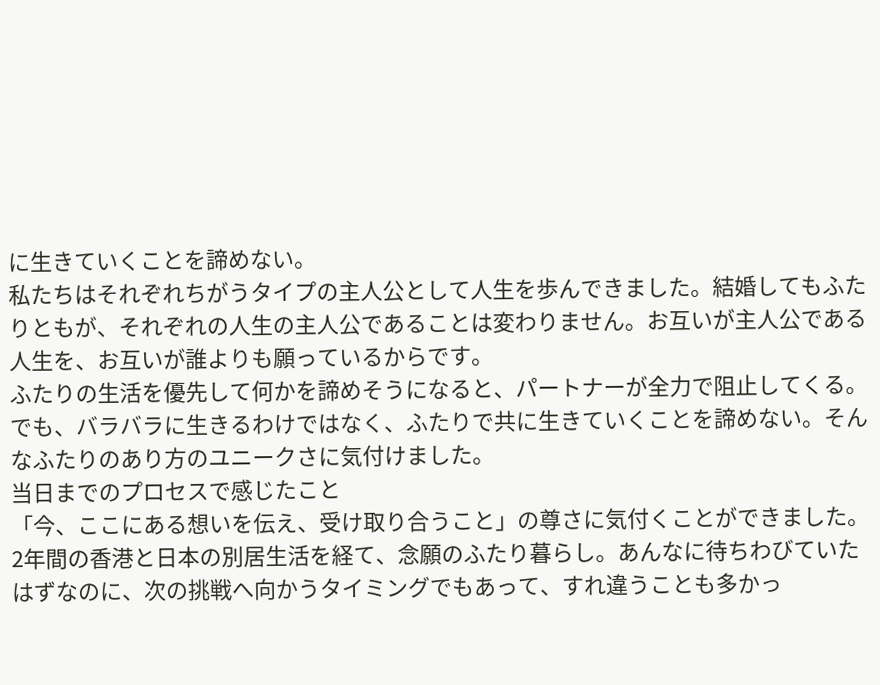に生きていくことを諦めない。
私たちはそれぞれちがうタイプの主人公として人生を歩んできました。結婚してもふたりともが、それぞれの人生の主人公であることは変わりません。お互いが主人公である人生を、お互いが誰よりも願っているからです。
ふたりの生活を優先して何かを諦めそうになると、パートナーが全力で阻止してくる。でも、バラバラに生きるわけではなく、ふたりで共に生きていくことを諦めない。そんなふたりのあり方のユニークさに気付けました。
当日までのプロセスで感じたこと
「今、ここにある想いを伝え、受け取り合うこと」の尊さに気付くことができました。
2年間の香港と日本の別居生活を経て、念願のふたり暮らし。あんなに待ちわびていたはずなのに、次の挑戦へ向かうタイミングでもあって、すれ違うことも多かっ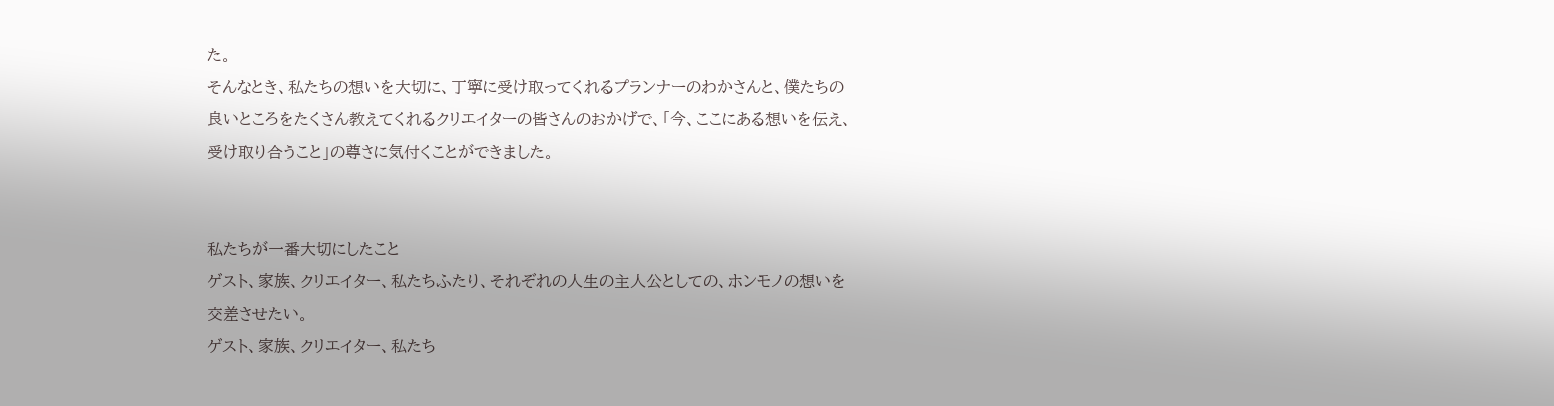た。
そんなとき、私たちの想いを大切に、丁寧に受け取ってくれるプランナーのわかさんと、僕たちの良いところをたくさん教えてくれるクリエイターの皆さんのおかげで、「今、ここにある想いを伝え、受け取り合うこと」の尊さに気付くことができました。


私たちが一番大切にしたこと
ゲスト、家族、クリエイター、私たちふたり、それぞれの人生の主人公としての、ホンモノの想いを交差させたい。
ゲスト、家族、クリエイター、私たち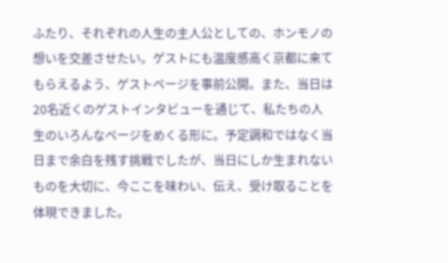ふたり、それぞれの人生の主人公としての、ホンモノの想いを交差させたい。ゲストにも温度感高く京都に来てもらえるよう、ゲストページを事前公開。また、当日は20名近くのゲストインタビューを通じて、私たちの人生のいろんなページをめくる形に。予定調和ではなく当日まで余白を残す挑戦でしたが、当日にしか生まれないものを大切に、今ここを味わい、伝え、受け取ることを体現できました。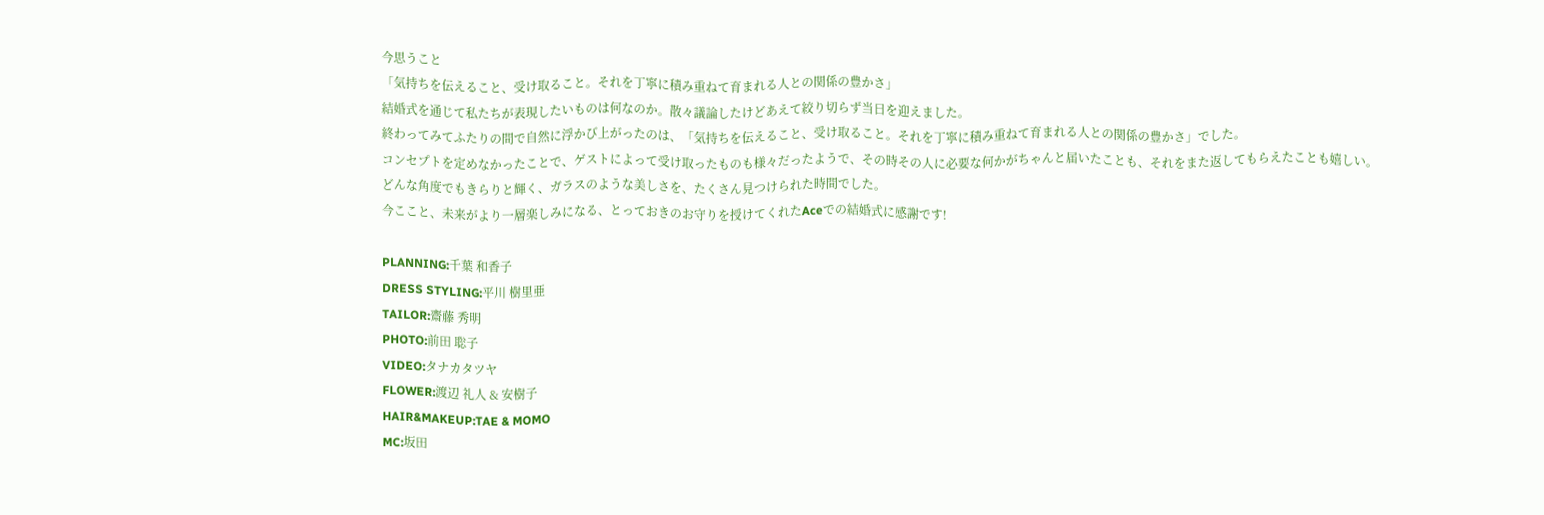今思うこと
「気持ちを伝えること、受け取ること。それを丁寧に積み重ねて育まれる人との関係の豊かさ」
結婚式を通じて私たちが表現したいものは何なのか。散々議論したけどあえて絞り切らず当日を迎えました。
終わってみてふたりの間で自然に浮かび上がったのは、「気持ちを伝えること、受け取ること。それを丁寧に積み重ねて育まれる人との関係の豊かさ」でした。
コンセプトを定めなかったことで、ゲストによって受け取ったものも様々だったようで、その時その人に必要な何かがちゃんと届いたことも、それをまた返してもらえたことも嬉しい。
どんな角度でもきらりと輝く、ガラスのような美しさを、たくさん見つけられた時間でした。
今ここと、未来がより一層楽しみになる、とっておきのお守りを授けてくれたAceでの結婚式に感謝です!

PLANNING:千葉 和香子
DRESS STYLING:平川 樹里亜
TAILOR:齋藤 秀明
PHOTO:前田 聡子
VIDEO:タナカタツヤ
FLOWER:渡辺 礼人 & 安樹子
HAIR&MAKEUP:TAE & MOMO
MC:坂田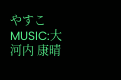やすこ
MUSIC:大河内 康晴